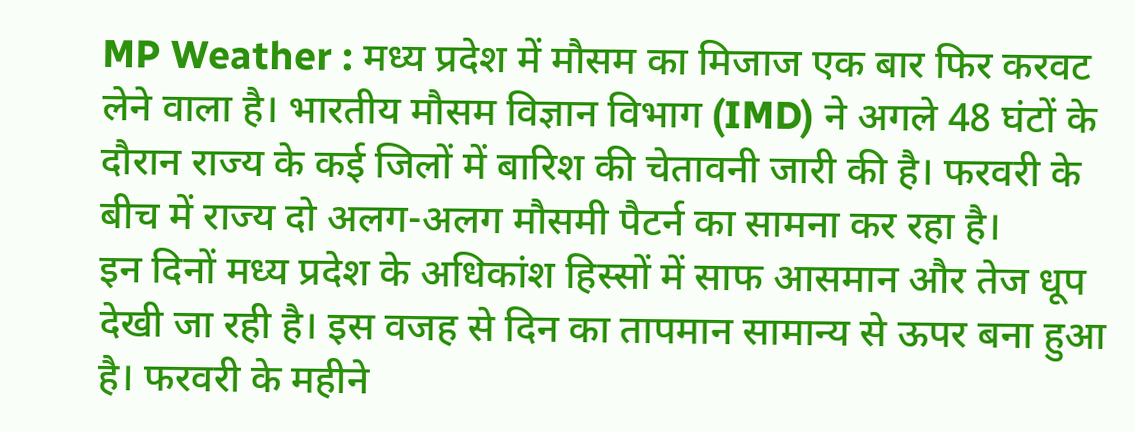MP Weather : मध्य प्रदेश में मौसम का मिजाज एक बार फिर करवट लेने वाला है। भारतीय मौसम विज्ञान विभाग (IMD) ने अगले 48 घंटों के दौरान राज्य के कई जिलों में बारिश की चेतावनी जारी की है। फरवरी के बीच में राज्य दो अलग-अलग मौसमी पैटर्न का सामना कर रहा है।
इन दिनों मध्य प्रदेश के अधिकांश हिस्सों में साफ आसमान और तेज धूप देखी जा रही है। इस वजह से दिन का तापमान सामान्य से ऊपर बना हुआ है। फरवरी के महीने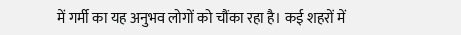में गर्मी का यह अनुभव लोगों को चौंका रहा है। कई शहरों में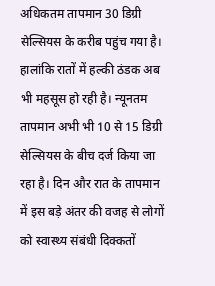अधिकतम तापमान 30 डिग्री सेल्सियस के करीब पहुंच गया है।
हालांकि रातों में हल्की ठंडक अब भी महसूस हो रही है। न्यूनतम तापमान अभी भी 10 से 15 डिग्री सेल्सियस के बीच दर्ज किया जा रहा है। दिन और रात के तापमान में इस बड़े अंतर की वजह से लोगों को स्वास्थ्य संबंधी दिक्कतों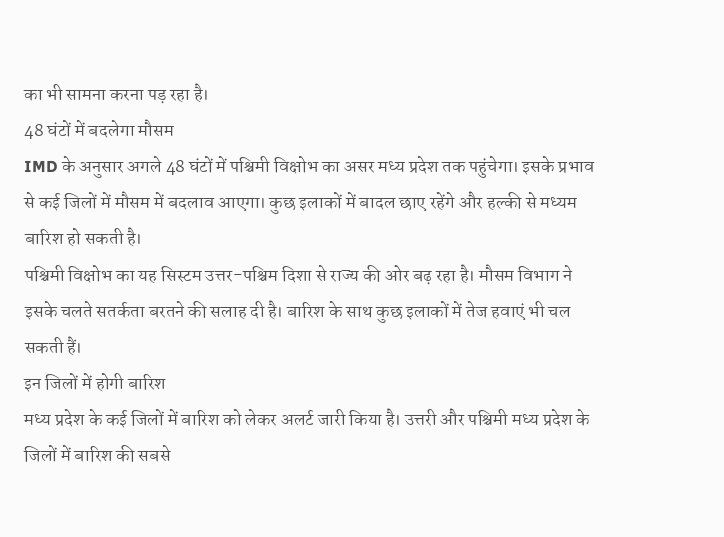का भी सामना करना पड़ रहा है।
48 घंटों में बदलेगा मौसम
IMD के अनुसार अगले 48 घंटों में पश्चिमी विक्षोभ का असर मध्य प्रदेश तक पहुंचेगा। इसके प्रभाव से कई जिलों में मौसम में बदलाव आएगा। कुछ इलाकों में बादल छाए रहेंगे और हल्की से मध्यम बारिश हो सकती है।
पश्चिमी विक्षोभ का यह सिस्टम उत्तर-पश्चिम दिशा से राज्य की ओर बढ़ रहा है। मौसम विभाग ने इसके चलते सतर्कता बरतने की सलाह दी है। बारिश के साथ कुछ इलाकों में तेज हवाएं भी चल सकती हैं।
इन जिलों में होगी बारिश
मध्य प्रदेश के कई जिलों में बारिश को लेकर अलर्ट जारी किया है। उत्तरी और पश्चिमी मध्य प्रदेश के जिलों में बारिश की सबसे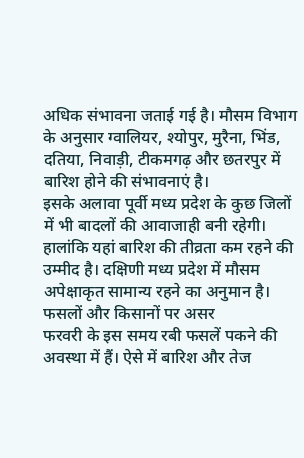अधिक संभावना जताई गई है। मौसम विभाग के अनुसार ग्वालियर, श्योपुर, मुरैना, भिंड, दतिया, निवाड़ी, टीकमगढ़ और छतरपुर में बारिश होने की संभावनाएं है।
इसके अलावा पूर्वी मध्य प्रदेश के कुछ जिलों में भी बादलों की आवाजाही बनी रहेगी। हालांकि यहां बारिश की तीव्रता कम रहने की उम्मीद है। दक्षिणी मध्य प्रदेश में मौसम अपेक्षाकृत सामान्य रहने का अनुमान है।
फसलों और किसानों पर असर
फरवरी के इस समय रबी फसलें पकने की अवस्था में हैं। ऐसे में बारिश और तेज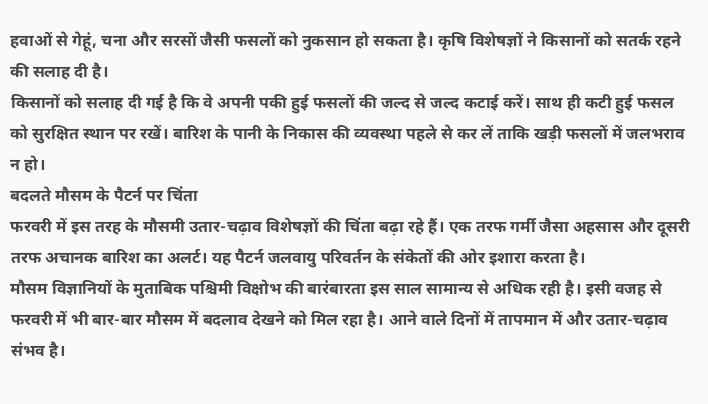हवाओं से गेहूं, चना और सरसों जैसी फसलों को नुकसान हो सकता है। कृषि विशेषज्ञों ने किसानों को सतर्क रहने की सलाह दी है।
किसानों को सलाह दी गई है कि वे अपनी पकी हुई फसलों की जल्द से जल्द कटाई करें। साथ ही कटी हुई फसल को सुरक्षित स्थान पर रखें। बारिश के पानी के निकास की व्यवस्था पहले से कर लें ताकि खड़ी फसलों में जलभराव न हो।
बदलते मौसम के पैटर्न पर चिंता
फरवरी में इस तरह के मौसमी उतार-चढ़ाव विशेषज्ञों की चिंता बढ़ा रहे हैं। एक तरफ गर्मी जैसा अहसास और दूसरी तरफ अचानक बारिश का अलर्ट। यह पैटर्न जलवायु परिवर्तन के संकेतों की ओर इशारा करता है।
मौसम विज्ञानियों के मुताबिक पश्चिमी विक्षोभ की बारंबारता इस साल सामान्य से अधिक रही है। इसी वजह से फरवरी में भी बार-बार मौसम में बदलाव देखने को मिल रहा है। आने वाले दिनों में तापमान में और उतार-चढ़ाव संभव है।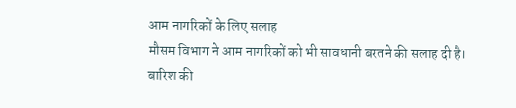आम नागरिकों के लिए सलाह
मौसम विभाग ने आम नागरिकों को भी सावधानी बरतने की सलाह दी है। बारिश की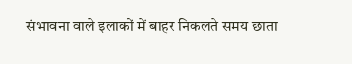संभावना वाले इलाकों में बाहर निकलते समय छाता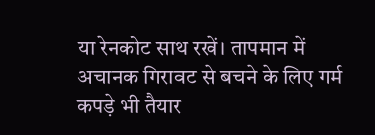या रेनकोट साथ रखें। तापमान में अचानक गिरावट से बचने के लिए गर्म कपड़े भी तैयार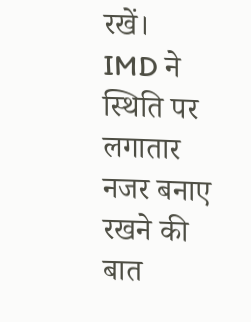रखें।
IMD ने स्थिति पर लगातार नजर बनाए रखने की बात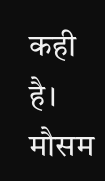कही है। मौसम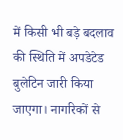में किसी भी बड़े बदलाव की स्थिति में अपडेटेड बुलेटिन जारी किया जाएगा। नागरिकों से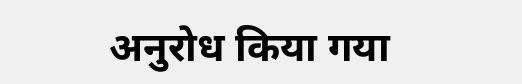अनुरोध किया गया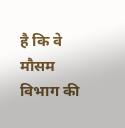है कि वे मौसम विभाग की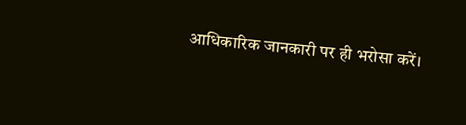आधिकारिक जानकारी पर ही भरोसा करें।